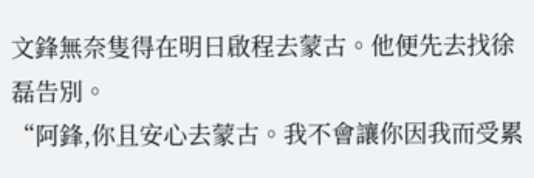文鋒無奈隻得在明日啟程去蒙古。他便先去找徐磊告別。
“阿鋒,你且安心去蒙古。我不會讓你因我而受累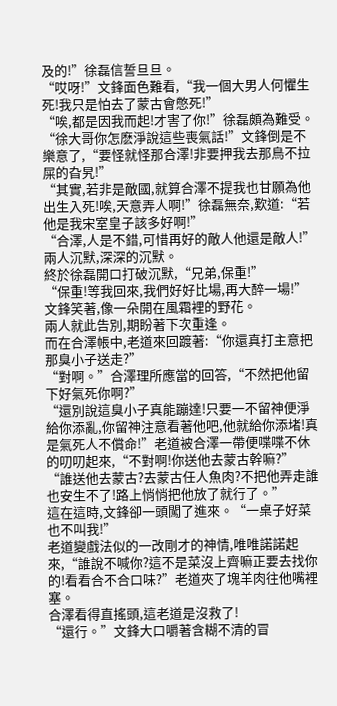及的!”徐磊信誓旦旦。
“哎呀!”文鋒面色難看,“我一個大男人何懼生死!我只是怕去了蒙古會憋死!”
“唉,都是因我而起!才害了你!”徐磊頗為難受。
“徐大哥你怎麽淨說這些喪氣話!”文鋒倒是不樂意了,“要怪就怪那合澤!非要押我去那鳥不拉屎的旮旯!”
“其實,若非是敵國,就算合澤不提我也甘願為他出生入死!唉,天意弄人啊!”徐磊無奈,歎道:“若他是我宋室皇子該多好啊!”
“合澤,人是不錯,可惜再好的敵人他還是敵人!”
兩人沉默,深深的沉默。
終於徐磊開口打破沉默,“兄弟,保重!”
“保重!等我回來,我們好好比場,再大醉一場!”文鋒笑著,像一朵開在風霜裡的野花。
兩人就此告別,期盼著下次重逢。
而在合澤帳中,老道來回踱著:“你還真打主意把那臭小子送走?”
“對啊。”合澤理所應當的回答,“不然把他留下好氣死你啊?”
“還別說這臭小子真能蹦達!只要一不留神便淨給你添亂,你留神注意看著他吧,他就給你添堵!真是氣死人不償命!”老道被合澤一帶便喋喋不休的叨叨起來,“不對啊!你送他去蒙古幹嘛?”
“誰送他去蒙古?去蒙古任人魚肉?不把他弄走誰也安生不了!路上悄悄把他放了就行了。”
這在這時,文鋒卻一頭闖了進來。“一桌子好菜也不叫我!”
老道變戲法似的一改剛才的神情,唯唯諾諾起來,“誰說不喊你?這不是菜沒上齊嘛正要去找你的!看看合不合口味?”老道夾了塊羊肉往他嘴裡塞。
合澤看得直搖頭,這老道是沒救了!
“還行。”文鋒大口嚼著含糊不清的冒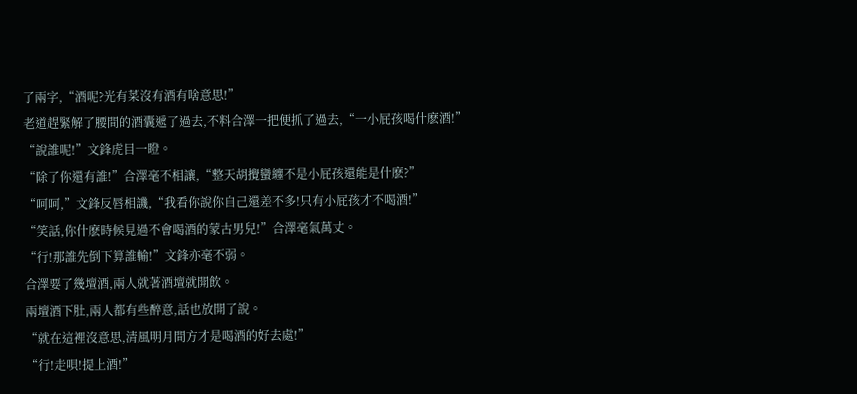了兩字,“酒呢?光有菜沒有酒有啥意思!”
老道趕緊解了腰間的酒囊遞了過去,不料合澤一把便抓了過去,“一小屁孩喝什麽酒!”
“說誰呢!”文鋒虎目一瞪。
“除了你還有誰!”合澤毫不相讓,“整天胡攪蠻纏不是小屁孩還能是什麽?”
“呵呵,”文鋒反唇相譏,“我看你說你自己還差不多!只有小屁孩才不喝酒!”
“笑話,你什麽時候見過不會喝酒的蒙古男兒!”合澤毫氣萬丈。
“行!那誰先倒下算誰輸!”文鋒亦毫不弱。
合澤要了幾壇酒,兩人就著酒壇就開飲。
兩壇酒下肚,兩人都有些醉意,話也放開了說。
“就在這裡沒意思,清風明月間方才是喝酒的好去處!”
“行!走唄!提上酒!”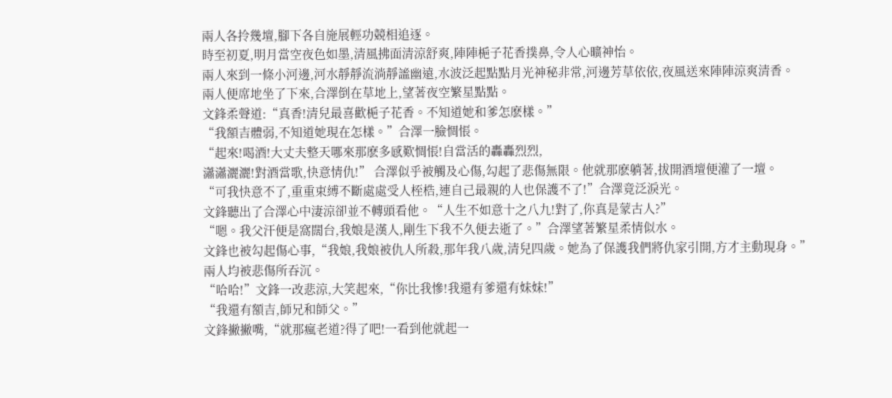兩人各拎幾壇,腳下各自施展輕功競相追逐。
時至初夏,明月當空夜色如墨,清風拂面清涼舒爽,陣陣梔子花香撲鼻,令人心曠神怡。
兩人來到一條小河邊,河水靜靜流淌靜謐幽遠,水波泛起點點月光神秘非常,河邊芳草依依,夜風送來陣陣涼爽清香。
兩人便席地坐了下來,合澤倒在草地上,望著夜空繁星點點。
文鋒柔聲道:“真香!清兒最喜歡梔子花香。不知道她和爹怎麽樣。”
“我額吉體弱,不知道她現在怎樣。”合澤一臉惆悵。
“起來!喝酒!大丈夫整天哪來那麽多感歎惆悵!自當活的轟轟烈烈,
瀟瀟灑灑!對酒當歌,快意情仇!” 合澤似乎被觸及心傷,勾起了悲傷無限。他就那麽躺著,拔開酒壇便灌了一壇。
“可我快意不了,重重束縛不斷處處受人桎梏,連自己最親的人也保護不了!”合澤竟泛淚光。
文鋒聽出了合澤心中淒涼卻並不轉頭看他。“人生不如意十之八九!對了,你真是蒙古人?”
“嗯。我父汗便是窩闊台,我娘是漢人,剛生下我不久便去逝了。”合澤望著繁星柔情似水。
文鋒也被勾起傷心事,“我娘,我娘被仇人所殺,那年我八歲,清兒四歲。她為了保護我們將仇家引開,方才主動現身。”
兩人均被悲傷所吞沉。
“哈哈!”文鋒一改悲涼,大笑起來,“你比我慘!我還有爹還有妹妹!”
“我還有額吉,師兄和師父。”
文鋒撇撇嘴,“就那瘋老道?得了吧!一看到他就起一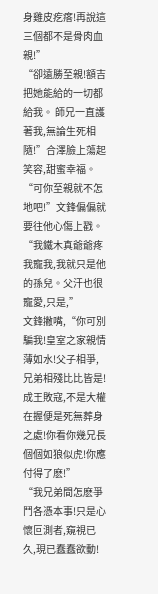身雞皮疙瘩!再說這三個都不是骨肉血親!”
“卻遠勝至親!額吉把她能給的一切都給我。 師兄一直護著我,無論生死相隨!”合澤臉上蕩起笑容,甜蜜幸福。
“可你至親就不怎地吧!”文鋒偏偏就要往他心傷上戳。
“我鐵木真爺爺疼我寵我,我就只是他的孫兒。父汗也很寵愛,只是,”
文鋒撇嘴,“你可別騙我!皇室之家親情薄如水!父子相爭,兄弟相殘比比皆是!成王敗寇,不是大權在握便是死無葬身之處!你看你幾兄長個個如狼似虎!你應付得了麽!”
“我兄弟間怎麽爭鬥各憑本事!只是心懷叵測者,窺視已久,現已蠢蠢欲動!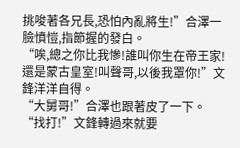挑唆著各兄長,恐怕內亂將生!”合澤一臉憤愷,指節握的發白。
“唉,總之你比我慘!誰叫你生在帝王家!還是蒙古皇室!叫聲哥,以後我罩你!”文鋒洋洋自得。
“大舅哥!”合澤也跟著皮了一下。
“找打!”文鋒轉過來就要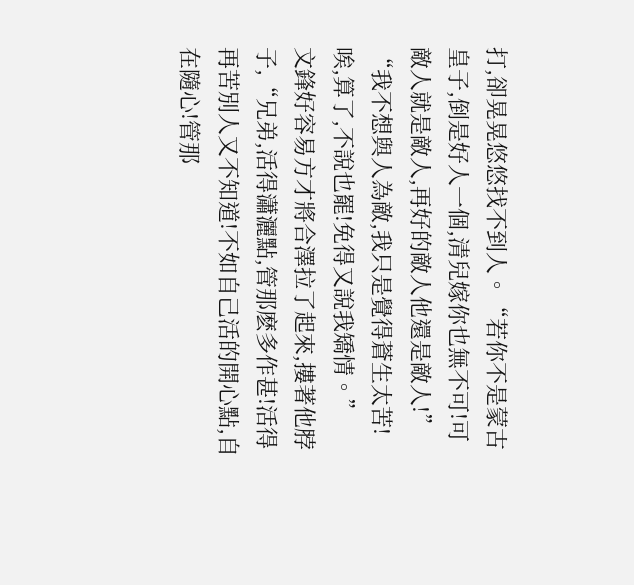打,卻晃晃悠悠找不到人。“若你不是蒙古皇子,倒是好人一個,清兒嫁你也無不可!可敵人就是敵人,再好的敵人他還是敵人!”
“我不想與人為敵,我只是覺得蒼生太苦!唉,算了,不說也罷!免得又說我矯情。”
文鋒好容易方才將合澤拉了起來,摟著他脖子,“兄弟,活得瀟灑點,管那麽多作甚!活得再苦別人又不知道!不如自己活的開心點,自在隨心!管那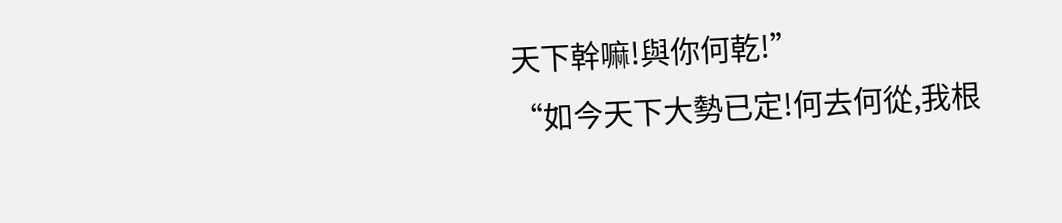天下幹嘛!與你何乾!”
“如今天下大勢已定!何去何從,我根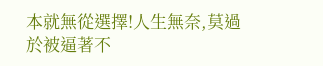本就無從選擇!人生無奈,莫過於被逼著不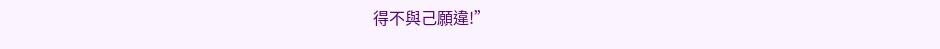得不與己願違!”